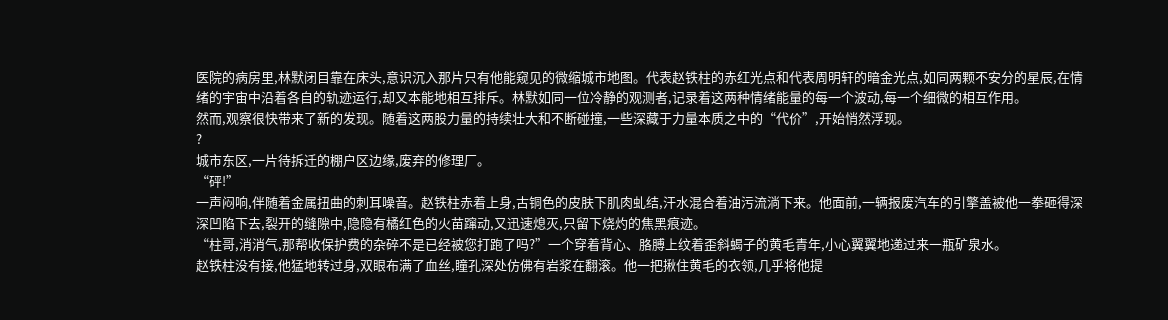医院的病房里,林默闭目靠在床头,意识沉入那片只有他能窥见的微缩城市地图。代表赵铁柱的赤红光点和代表周明轩的暗金光点,如同两颗不安分的星辰,在情绪的宇宙中沿着各自的轨迹运行,却又本能地相互排斥。林默如同一位冷静的观测者,记录着这两种情绪能量的每一个波动,每一个细微的相互作用。
然而,观察很快带来了新的发现。随着这两股力量的持续壮大和不断碰撞,一些深藏于力量本质之中的“代价”,开始悄然浮现。
?
城市东区,一片待拆迁的棚户区边缘,废弃的修理厂。
“砰!”
一声闷响,伴随着金属扭曲的刺耳噪音。赵铁柱赤着上身,古铜色的皮肤下肌肉虬结,汗水混合着油污流淌下来。他面前,一辆报废汽车的引擎盖被他一拳砸得深深凹陷下去,裂开的缝隙中,隐隐有橘红色的火苗蹿动,又迅速熄灭,只留下烧灼的焦黑痕迹。
“柱哥,消消气,那帮收保护费的杂碎不是已经被您打跑了吗?”一个穿着背心、胳膊上纹着歪斜蝎子的黄毛青年,小心翼翼地递过来一瓶矿泉水。
赵铁柱没有接,他猛地转过身,双眼布满了血丝,瞳孔深处仿佛有岩浆在翻滚。他一把揪住黄毛的衣领,几乎将他提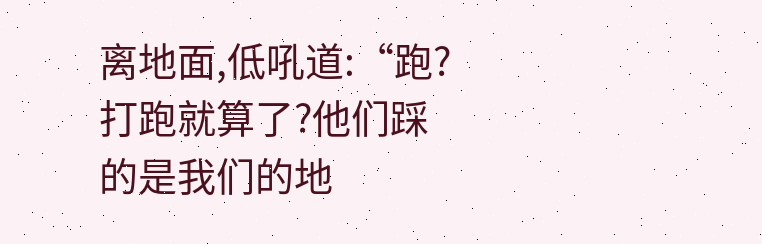离地面,低吼道:“跑?打跑就算了?他们踩的是我们的地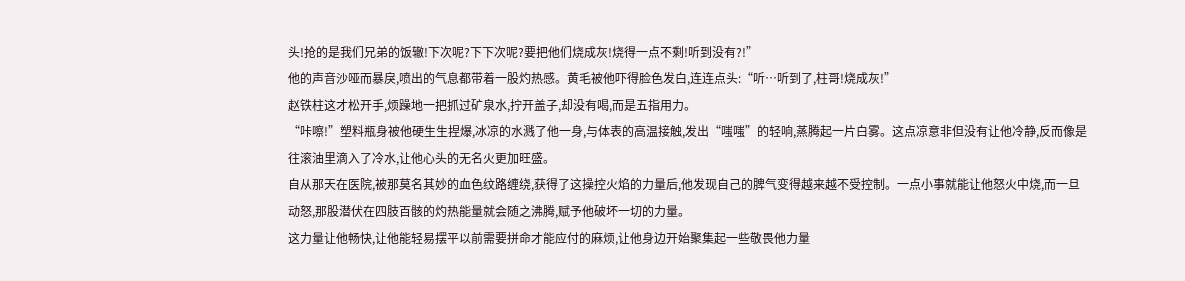头!抢的是我们兄弟的饭辙!下次呢?下下次呢?要把他们烧成灰!烧得一点不剩!听到没有?!”
他的声音沙哑而暴戾,喷出的气息都带着一股灼热感。黄毛被他吓得脸色发白,连连点头:“听…听到了,柱哥!烧成灰!”
赵铁柱这才松开手,烦躁地一把抓过矿泉水,拧开盖子,却没有喝,而是五指用力。
“咔嚓!”塑料瓶身被他硬生生捏爆,冰凉的水溅了他一身,与体表的高温接触,发出“嗤嗤”的轻响,蒸腾起一片白雾。这点凉意非但没有让他冷静,反而像是往滚油里滴入了冷水,让他心头的无名火更加旺盛。
自从那天在医院,被那莫名其妙的血色纹路缠绕,获得了这操控火焰的力量后,他发现自己的脾气变得越来越不受控制。一点小事就能让他怒火中烧,而一旦动怒,那股潜伏在四肢百骸的灼热能量就会随之沸腾,赋予他破坏一切的力量。
这力量让他畅快,让他能轻易摆平以前需要拼命才能应付的麻烦,让他身边开始聚集起一些敬畏他力量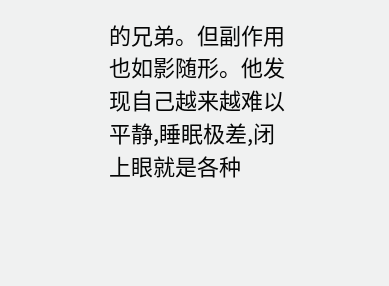的兄弟。但副作用也如影随形。他发现自己越来越难以平静,睡眠极差,闭上眼就是各种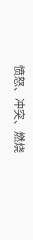愤怒、冲突、燃烧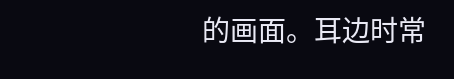的画面。耳边时常